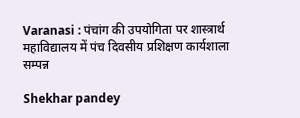Varanasi : पंचांग की उपयोगिता पर शास्त्रार्थ महाविद्यालय में पंच दिवसीय प्रशिक्षण कार्यशाला सम्पन्न

Shekhar pandey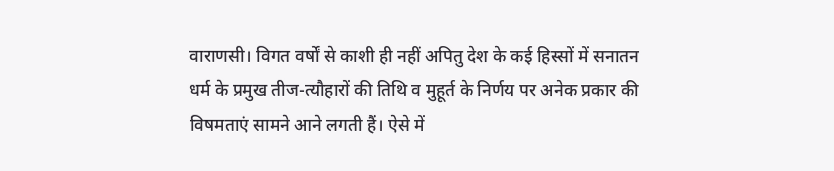वाराणसी। विगत वर्षों से काशी ही नहीं अपितु देश के कई हिस्सों में सनातन धर्म के प्रमुख तीज-त्यौहारों की तिथि व मुहूर्त के निर्णय पर अनेक प्रकार की विषमताएं सामने आने लगती हैं। ऐसे में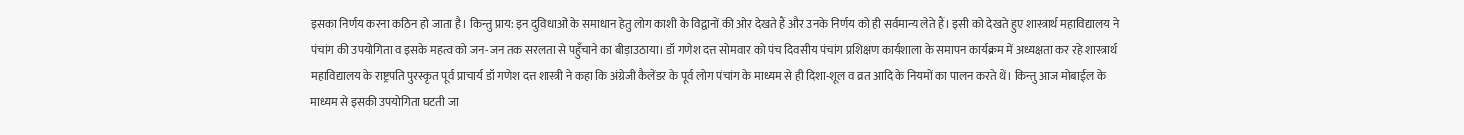इसका निर्णय करना कठिन हो जाता है। किन्तु प्राय: इन दुविधाओं के समाधान हेतु लोग काशी के विद्वानों की ओर देखते हैं और उनके निर्णय को ही सर्वमान्य लेते हैं। इसी को देखते हुए शास्त्रार्थ महाविद्यालय ने पंचांग की उपयोगिता व इसके महत्व को जन-जन तक सरलता से पहुँचाने का बीड़ाउठाया। डॉ गणेश दत्त सोमवार को पंच दिवसीय पंचांग प्रशिक्षण कार्यशाला के समापन कार्यक्रम में अध्यक्षता कर रहे शास्त्रार्थ महाविद्यालय के राष्ट्रपति पुरस्कृत पूर्व प्राचार्य डॉ गणेश दत्त शास्त्री ने कहा कि अंग्रेजी कैलेंडर के पूर्व लोग पंचांग के माध्यम से ही दिशा-शूल व व्रत आदि के नियमों का पालन करते थें। किन्तु आज मोबाईल के माध्यम से इसकी उपयोगिता घटती जा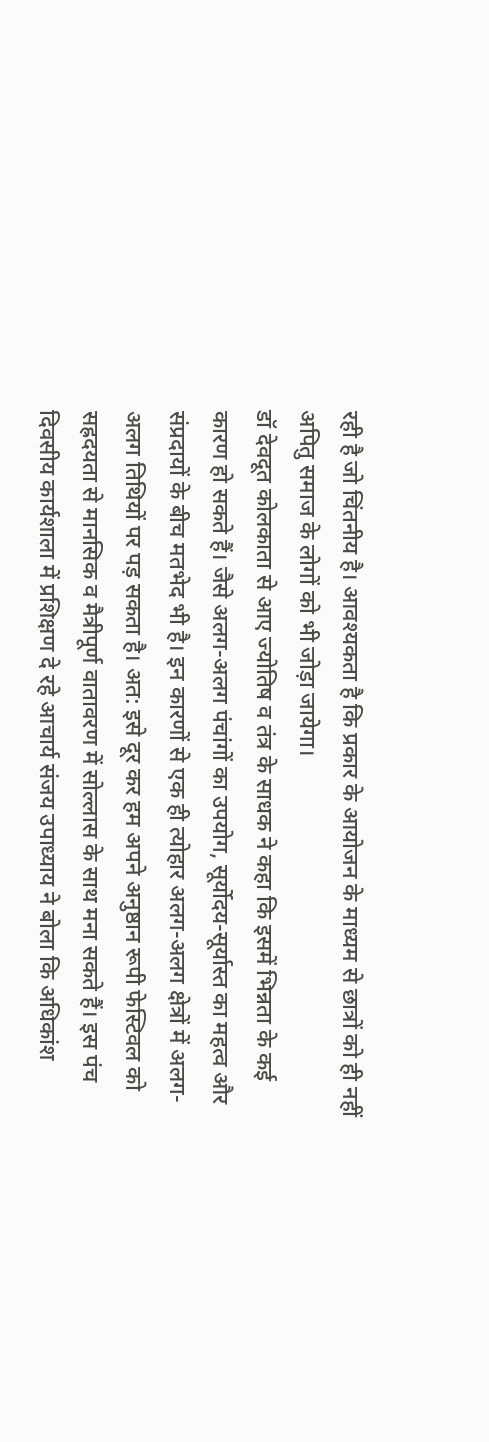रही है जो चिंतनीय है। आवश्यकता है कि प्रकार के आयोजन के माध्यम से छात्रों को ही नहीं अपितु समाज के लोगों को भी जोड़ा जायेगा।
डॉ देवदूत कोलकाता से आए ज्योतिष व तंत्र के साधक ने कहा कि इसमें भिन्नता के कई कारण हो सकते हैं। जैसे अलग-अलग पंचांगों का उपयोग, सूर्योदय-सूर्यास्त का महत्व और संप्रदायों के बीच मतभेद भी है। इन कारणों से एक ही त्योहार अलग-अलग क्षेत्रों में अलग-अलग तिथियों पर पड़ सकता है। अत: इसे दूर कर हम अपने अनुष्ठान रूपी फेस्टिवल को सह्रदयता से मानसिक व मैत्रीपूर्ण वातावरण में सोल्लास के साथ मना सकते हैं। इस पंच दिवसीय कार्यशाला में प्रशिक्षण दे रहे आचार्य संजय उपाध्याय ने बोला कि अधिकांश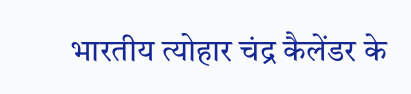भारतीय त्योहार चंद्र कैलेंडर के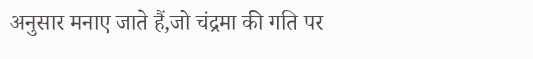अनुसार मनाए जाते हैं,जो चंद्रमा की गति पर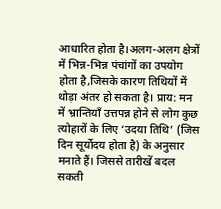आधारित होता है।अलग-अलग क्षेत्रों में भिन्न-भिन्न पंचांगों का उपयोग होता है,जिसके कारण तिथियों में थोड़ा अंतर हो सकता है। प्राय: मन में भ्रान्तियाँ उत्तपन्न होने से लोग कुछ त्योहारों के लिए ‘उदया तिथि’ (जिस दिन सूर्योदय होता है) के अनुसार मनाते हैं। जिससे तारीखें बदल सकती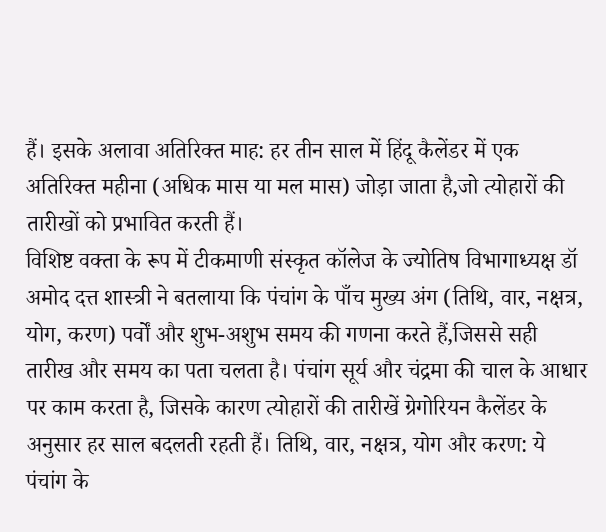हैं। इसके अलावा अतिरिक्त माह: हर तीन साल में हिंदू कैलेंडर में एक अतिरिक्त महीना (अधिक मास या मल मास) जोड़ा जाता है,जो त्योहारों की तारीखों को प्रभावित करती हैं।
विशिष्ट वक्ता के रूप में टीकमाणी संस्कृत कॉलेज के ज्योतिष विभागाध्यक्ष डॉ अमोद दत्त शास्त्री ने बतलाया कि पंचांग के पाँच मुख्य अंग (तिथि, वार, नक्षत्र, योग, करण) पर्वों और शुभ-अशुभ समय की गणना करते हैं,जिससे सही तारीख और समय का पता चलता है। पंचांग सूर्य और चंद्रमा की चाल के आधार पर काम करता है, जिसके कारण त्योहारों की तारीखें ग्रेगोरियन कैलेंडर के अनुसार हर साल बदलती रहती हैं। तिथि, वार, नक्षत्र, योग और करण: ये पंचांग के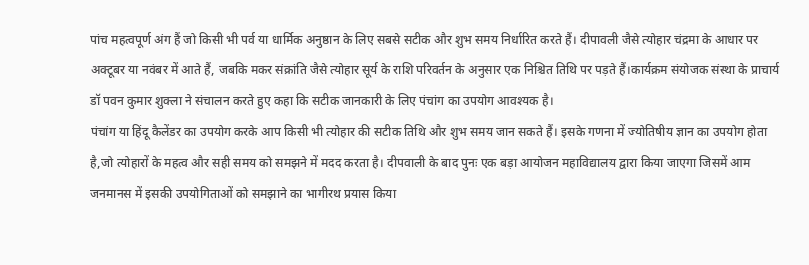पांच महत्वपूर्ण अंग हैं जो किसी भी पर्व या धार्मिक अनुष्ठान के लिए सबसे सटीक और शुभ समय निर्धारित करते हैं। दीपावली जैसे त्योहार चंद्रमा के आधार पर अक्टूबर या नवंबर में आते हैं, जबकि मकर संक्रांति जैसे त्योहार सूर्य के राशि परिवर्तन के अनुसार एक निश्चित तिथि पर पड़ते हैं।कार्यक्रम संयोजक संस्था के प्राचार्य डॉ पवन कुमार शुक्ला ने संचालन करते हुए कहा कि सटीक जानकारी के लिए पंचांग का उपयोग आवश्यक है।
पंचांग या हिंदू कैलेंडर का उपयोग करके आप किसी भी त्योहार की सटीक तिथि और शुभ समय जान सकते हैं। इसके गणना में ज्योतिषीय ज्ञान का उपयोग होता है,जो त्योहारों के महत्व और सही समय को समझने में मदद करता है। दीपवाली के बाद पुनः एक बड़ा आयोजन महाविद्यालय द्वारा किया जाएगा जिसमें आम जनमानस में इसकी उपयोगिताओं को समझाने का भागीरथ प्रयास किया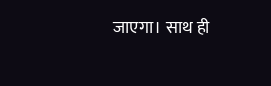जाएगा। साथ ही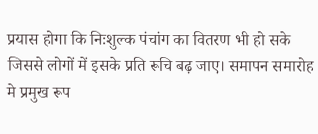प्रयास होगा कि निःशुल्क पंचांग का वितरण भी हो सके जिससे लोगों में इसके प्रति रूचि बढ़ जाए। समापन समारोह मे प्रमुख रूप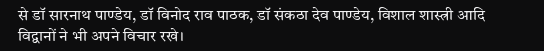से डॉ सारनाथ पाण्डेय, डॉ विनोद राव पाठक, डॉ संकठा देव पाण्डेय, विशाल शास्त्री आदि विद्वानों ने भी अपने विचार रखे।